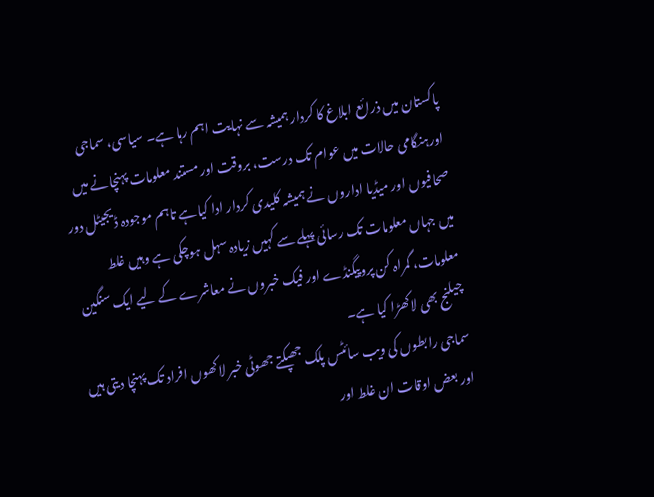پاکستان میں ذرائع ابلاغ کا کردار ہمیشہ سے نہایت اہم رہا ہے۔ سیاسی، سماجی اورہنگامی حالات میں عوام تک درست، بروقت اور مستند معلومات پہنچانے میں صحافیوں اور میڈیا اداروں نے ہمیشہ کلیدی کردار ادا کیاہے تاہم موجودہ ڈیجیٹل دور میں جہاں معلومات تک رسائی پہلے سے کہیں زیادہ سہل ہوچکی ہے وہیں غلط معلومات، گمراہ کن پروپیگنڈے اور فیک خبروں نے معاشرے کے لیے ایک سنگین چیلنج بھی لاکھڑا کیا ہے۔
سماجی رابطوں کی ویب سائٹس پلک جھپکتے جھوٹی خبر لاکھوں افراد تک پہنچا دیتی ہیں اور بعض اوقات ان غلط اور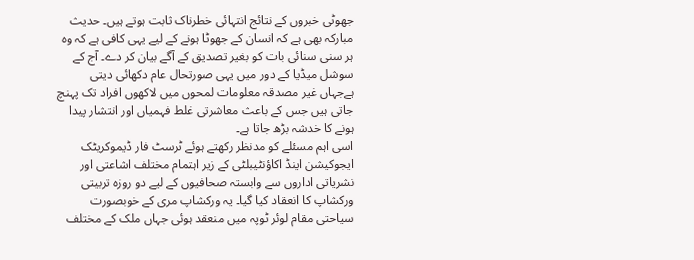جھوٹی خبروں کے نتائج انتہائی خطرناک ثابت ہوتے ہیں۔ حدیث مبارکہ بھی ہے کہ انسان کے جھوٹا ہونے کے لیے یہی کافی ہے کہ وہ ہر سنی سنائی بات کو بغیر تصدیق کے آگے بیان کر دے۔ آج کے سوشل میڈیا کے دور میں یہی صورتحال عام دکھائی دیتی ہےجہاں غیر مصدقہ معلومات لمحوں میں لاکھوں افراد تک پہنچ جاتی ہیں جس کے باعث معاشرتی غلط فہمیاں اور انتشار پیدا ہونے کا خدشہ بڑھ جاتا ہے۔
اسی اہم مسئلے کو مدنظر رکھتے ہوئے ٹرسٹ فار ڈیموکریٹک ایجوکیشن اینڈ اکاؤنٹیبلٹی کے زیر اہتمام مختلف اشاعتی اور نشریاتی اداروں سے وابستہ صحافیوں کے لیے دو روزہ تربیتی ورکشاپ کا انعقاد کیا گیا۔ یہ ورکشاپ مری کے خوبصورت سیاحتی مقام لوئر ٹوپہ میں منعقد ہوئی جہاں ملک کے مختلف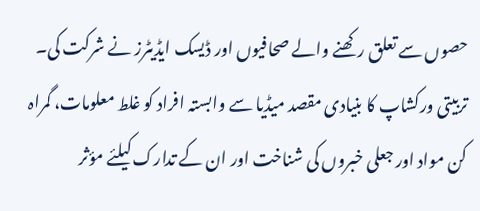حصوں سے تعلق رکھنے والے صحافیوں اور ڈیسک ایڈیٹرز نے شرکت کی۔
تربیتی ورکشاپ کا بنیادی مقصد میڈیا سے وابستہ افراد کو غلط معلومات، گمراہ کن مواد اور جعلی خبروں کی شناخت اور ان کے تدارک کیلئے مؤثر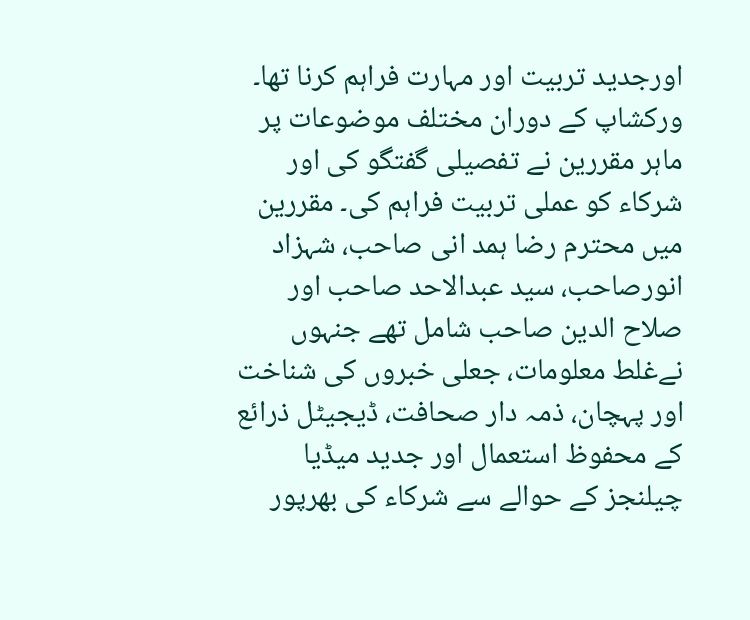اورجدید تربیت اور مہارت فراہم کرنا تھا۔
ورکشاپ کے دوران مختلف موضوعات پر ماہر مقررین نے تفصیلی گفتگو کی اور شرکاء کو عملی تربیت فراہم کی۔ مقررین میں محترم رضا ہمد انی صاحب، شہزاد انورصاحب، سید عبدالاحد صاحب اور صلاح الدین صاحب شامل تھے جنہوں نےغلط معلومات، جعلی خبروں کی شناخت اور پہچان، ذمہ دار صحافت، ڈیجیٹل ذرائع کے محفوظ استعمال اور جدید میڈیا چیلنجز کے حوالے سے شرکاء کی بھرپور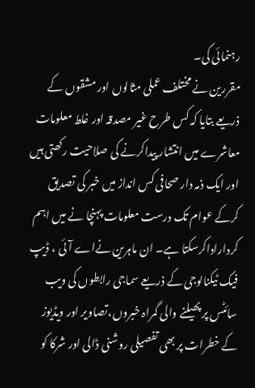رہنمائی کی۔
مقررین نے مختلف عملی مثالوں اور مشقوں کے ذریعے بتایا کہ کس طرح غیر مصدقہ اور غلط معلومات معاشرے میں انتشار پیداکرنے کی صلاحیت رکھتی ہیں اور ایک ذمہ دار صحافی کس انداز میں خبر کی تصدیق کرکے عوام تک درست معلومات پہنچا نے میں اہم کرداراداکرسکتا ہے۔ ان ماہرین نےاے آئی ، ڈیپ فیک ٹیکنالوجی کے ذریعے سماجی رابطوں کی ویب سائٹس پر پھیلنے والی گمراہ خبروں،تصاویر اور ویڈیوز کے خطرات پر بھی تفصیلی روشنی ڈالی اور شرکا کو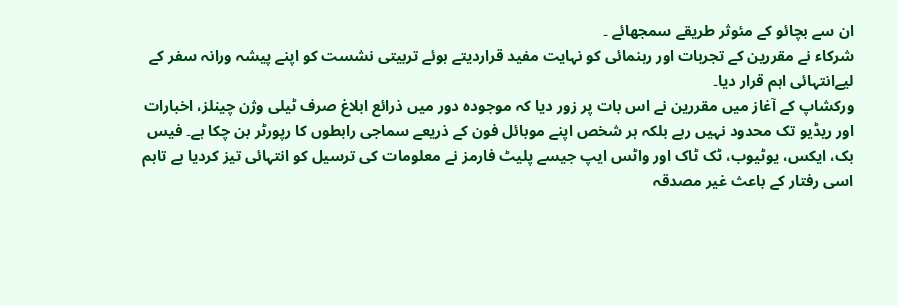ان سے بچائو کے مئوثر طریقے سمجھائے ۔
شرکاء نے مقررین کے تجربات اور رہنمائی کو نہایت مفید قراردیتے ہوئے تربیتی نشست کو اپنے پیشہ ورانہ سفر کے لیےانتہائی اہم قرار دیا۔
ورکشاپ کے آغاز میں مقررین نے اس بات پر زور دیا کہ موجودہ دور میں ذرائع ابلاغ صرف ٹیلی وژن چینلز، اخبارات اور ریڈیو تک محدود نہیں رہے بلکہ ہر شخص اپنے موبائل فون کے ذریعے سماجی رابطوں کا رپورٹر بن چکا ہے۔ فیس بک، ایکس، یوٹیوب، ٹک ٹاک اور واٹس ایپ جیسے پلیٹ فارمز نے معلومات کی ترسیل کو انتہائی تیز کردیا ہے تاہم اسی رفتار کے باعث غیر مصدقہ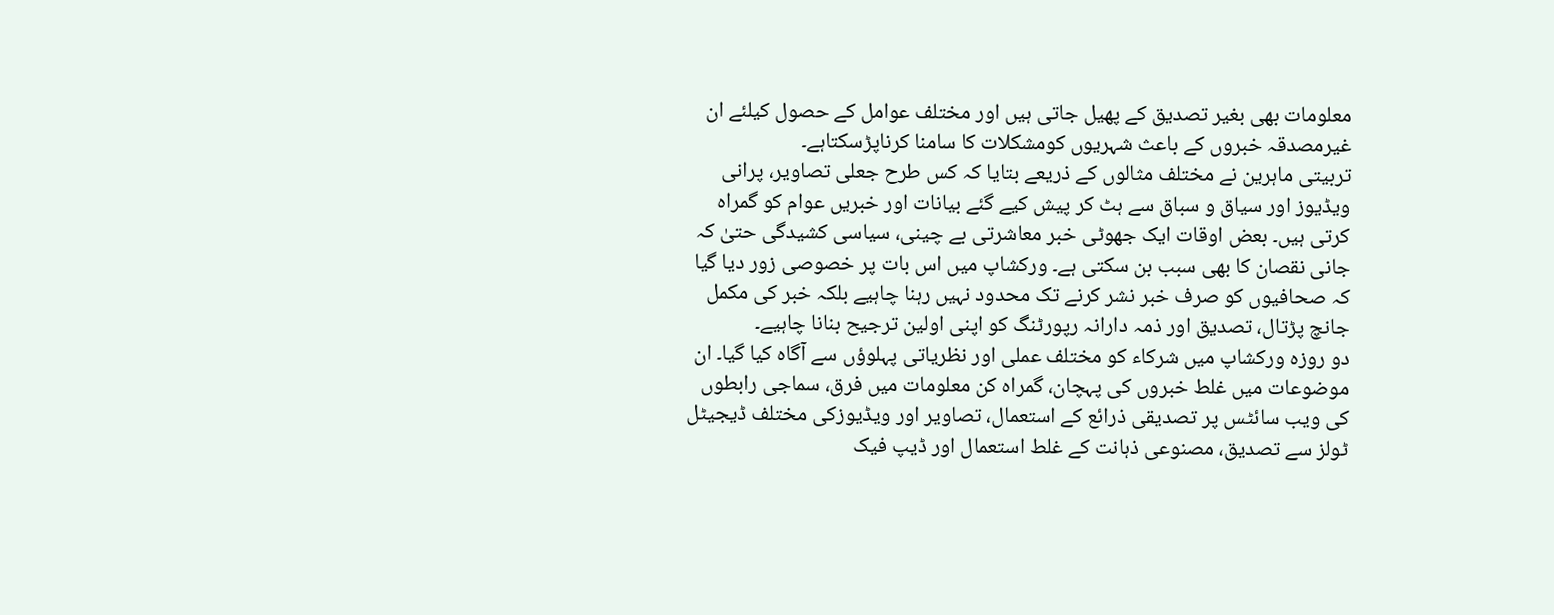معلومات بھی بغیر تصدیق کے پھیل جاتی ہیں اور مختلف عوامل کے حصول کیلئے ان غیرمصدقہ خبروں کے باعث شہریوں کومشکلات کا سامنا کرناپڑسکتاہے۔
تربیتی ماہرین نے مختلف مثالوں کے ذریعے بتایا کہ کس طرح جعلی تصاویر، پرانی ویڈیوز اور سیاق و سباق سے ہٹ کر پیش کیے گئے بیانات اور خبریں عوام کو گمراہ کرتی ہیں۔ بعض اوقات ایک جھوٹی خبر معاشرتی بے چینی، سیاسی کشیدگی حتیٰ کہ جانی نقصان کا بھی سبب بن سکتی ہے۔ ورکشاپ میں اس بات پر خصوصی زور دیا گیا کہ صحافیوں کو صرف خبر نشر کرنے تک محدود نہیں رہنا چاہیے بلکہ خبر کی مکمل جانچ پڑتال، تصدیق اور ذمہ دارانہ رپورٹنگ کو اپنی اولین ترجیح بنانا چاہیے۔
دو روزہ ورکشاپ میں شرکاء کو مختلف عملی اور نظریاتی پہلوؤں سے آگاہ کیا گیا۔ ان موضوعات میں غلط خبروں کی پہچان، گمراہ کن معلومات میں فرق، سماجی رابطوں کی ویب سائٹس پر تصدیقی ذرائع کے استعمال، تصاویر اور ویڈیوزکی مختلف ڈیجیٹل ٹولز سے تصدیق، مصنوعی ذہانت کے غلط استعمال اور ڈیپ فیک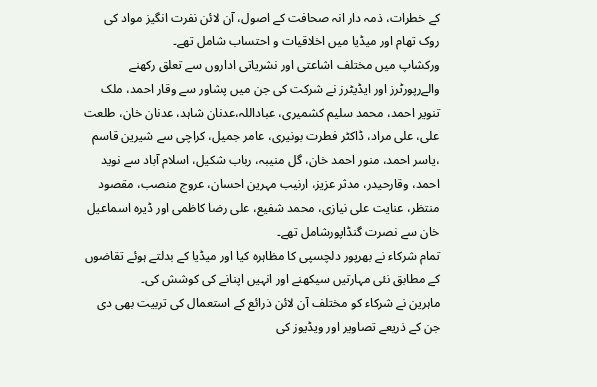کے خطرات، ذمہ دار انہ صحافت کے اصول، آن لائن نفرت انگیز مواد کی روک تھام اور میڈیا میں اخلاقیات و احتساب شامل تھے۔
ورکشاپ میں مختلف اشاعتی اور نشریاتی اداروں سے تعلق رکھنے والےرپورٹرز اور ایڈیٹرز نے شرکت کی جن میں پشاور سے وقار احمد، ملک تنویر احمد، محمد سلیم کشمیری، عباداللہ،عدنان شاہد، عدنان خان، طلعت علی، علی مراد، ڈاکٹر فطرت بونیری، عامر جمیل، کراچی سے شیرین قاسم ،یاسر احمد، منور احمد خان، گل منیبہ، رباب شکیل، اسلام آباد سے نوید احمد، وقارحیدر، مدثر عزیز، ارنیب مہرین احسان، عروج منصب، مقصود منتظر، عنایت علی نیازی، محمد شفیع، علی رضا کاظمی اور ڈیرہ اسماعیل خان سے نصرت گنڈاپورشامل تھے۔
تمام شرکاء نے بھرپور دلچسپی کا مظاہرہ کیا اور میڈیا کے بدلتے ہوئے تقاضوں کے مطابق نئی مہارتیں سیکھنے اور انہیں اپنانے کی کوشش کی۔
ماہرین نے شرکاء کو مختلف آن لائن ذرائع کے استعمال کی تربیت بھی دی جن کے ذریعے تصاویر اور ویڈیوز کی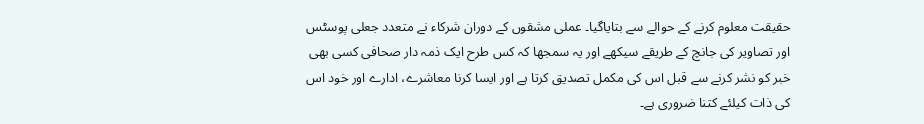حقیقت معلوم کرنے کے حوالے سے بتایاگیا۔ عملی مشقوں کے دوران شرکاء نے متعدد جعلی پوسٹس اور تصاویر کی جانچ کے طریقے سیکھے اور یہ سمجھا کہ کس طرح ایک ذمہ دار صحافی کسی بھی خبر کو نشر کرنے سے قبل اس کی مکمل تصدیق کرتا ہے اور ایسا کرنا معاشرے، ادارے اور خود اس کی ذات کیلئے کتنا ضروری ہے۔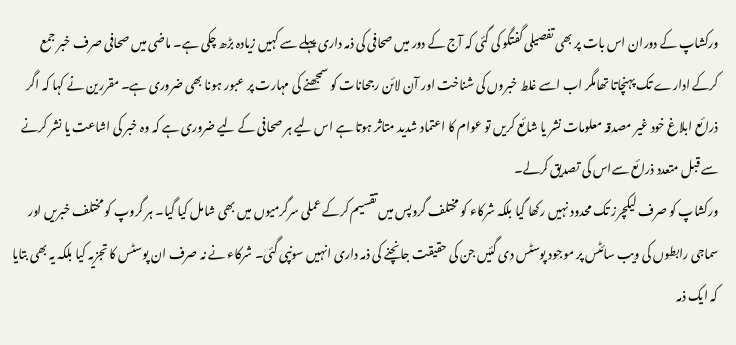ورکشاپ کے دوران اس بات پر بھی تفصیلی گفتگو کی گئی کہ آج کے دور میں صحافی کی ذمہ داری پہلے سے کہیں زیادہ بڑھ چکی ہے۔ ماضی میں صحافی صرف خبر جمع کرکے ادارے تک پہنچاتا تھامگر اب اسے غلط خبروں کی شناخت اور آن لائن رجحانات کو سمجھنے کی مہارت پر عبور ہونا بھی ضروری ہے۔ مقررین نے کہا کہ اگر ذرائع ابلاغ خود غیر مصدقہ معلومات نشر یا شائع کریں تو عوام کا اعتماد شدید متاثر ہوتا ہے اس لیے ہر صحافی کے لیے ضروری ہے کہ وہ خبر کی اشاعت یا نشر کرنے سے قبل متعدد ذرائع سےاس کی تصدیق کرلے۔
ورکشاپ کو صرف لیکچرز تک محدود نہیں رکھا گیا بلکہ شرکاء کو مختلف گروپس میں تقسیم کرکے عملی سرگرمیوں میں بھی شامل کیا گیا۔ ہر گروپ کو مختلف خبریں اور سماجی رابطوں کی ویب سائٹس پر موجود پوسٹس دی گئیں جن کی حقیقت جانچنے کی ذمہ داری انہیں سونپی گئی۔ شرکاء نے نہ صرف ان پوسٹس کا تجزیہ کیا بلکہ یہ بھی بتایا کہ ایک ذمہ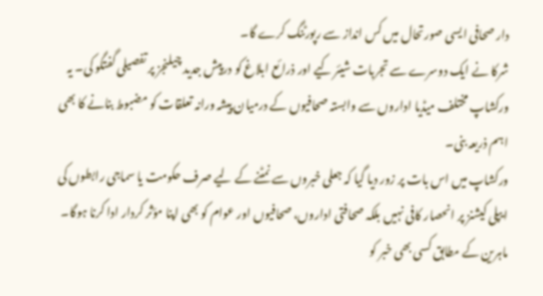دار صحافی ایسی صورتحال میں کس انداز سے رپورٹنگ کرے گا۔
شرکا نے ایک دوسرے سے تجربات شیئر کیے اور ذرائع ابلاغ کو درپیش جدید چیلنجز پر تفصیلی گفتگو کی۔ یہ ورکشاپ مختلف میڈیا اداروں سے وابستہ صحافیوں کے درمیان پیشہ ورانہ تعلقات کو مضبوط بنانے کا بھی اہم ذریعہ بنی۔
ورکشاپ میں اس بات پر زور دیا گیا کہ جعلی خبروں سے نمٹنے کے لیے صرف حکومت یا سماجی رابطوں کی ایپلی کیشنز پر انحصار کافی نہیں بلکہ صحافتی اداروں، صحافیوں اور عوام کو بھی اپنا مؤثر کردار ادا کرنا ہوگا۔ ماہرین کے مطابق کسی بھی خبر کو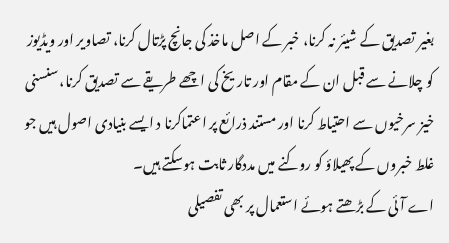بغیر تصدیق کے شیئر نہ کرنا، خبر کے اصل ماخذ کی جانچ پڑتال کرنا، تصاویر اور ویڈیوز کو چلانے سے قبل ان کے مقام اور تاریخ کی اچھے طریقے سے تصدیق کرنا، سنسنی خیز سرخیوں سے احتیاط کرنا اور مستند ذرائع پر اعتماکرنا د ایسے بنیادی اصول ہیں جو غلط خبروں کے پھیلاؤ کو روکنے میں مددگار ثابت ہوسکتے ہیں۔
اے آ ئی کے بڑھتے ہوئے استعمال پر بھی تفصیلی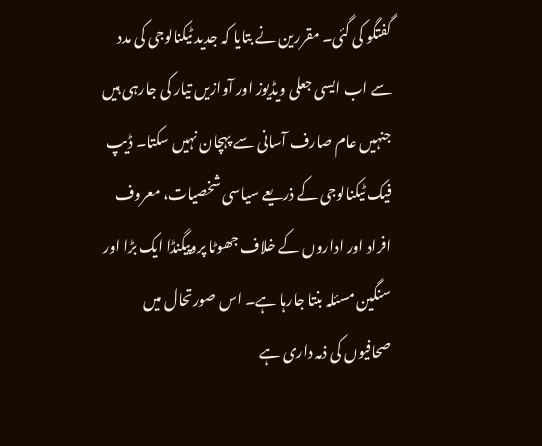گفتگو کی گئی۔ مقررین نے بتایا کہ جدید ٹیکنالوجی کی مدد سے اب ایسی جعلی ویڈیوز اور آوازیں تیار کی جارہی ہیں جنہیں عام صارف آسانی سے پہچان نہیں سکتا۔ ڈیپ فیک ٹیکنالوجی کے ذریعے سیاسی شخصیات، معروف افراد اور اداروں کے خلاف جھوٹا پروپیگنڈا ایک بڑا اور سنگین مسئلہ بنتا جارہا ہے۔ اس صورتحال میں صحافیوں کی ذمہ داری ہے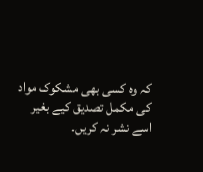کہ وہ کسی بھی مشکوک مواد کی مکمل تصدیق کیے بغیر اسے نشر نہ کریں۔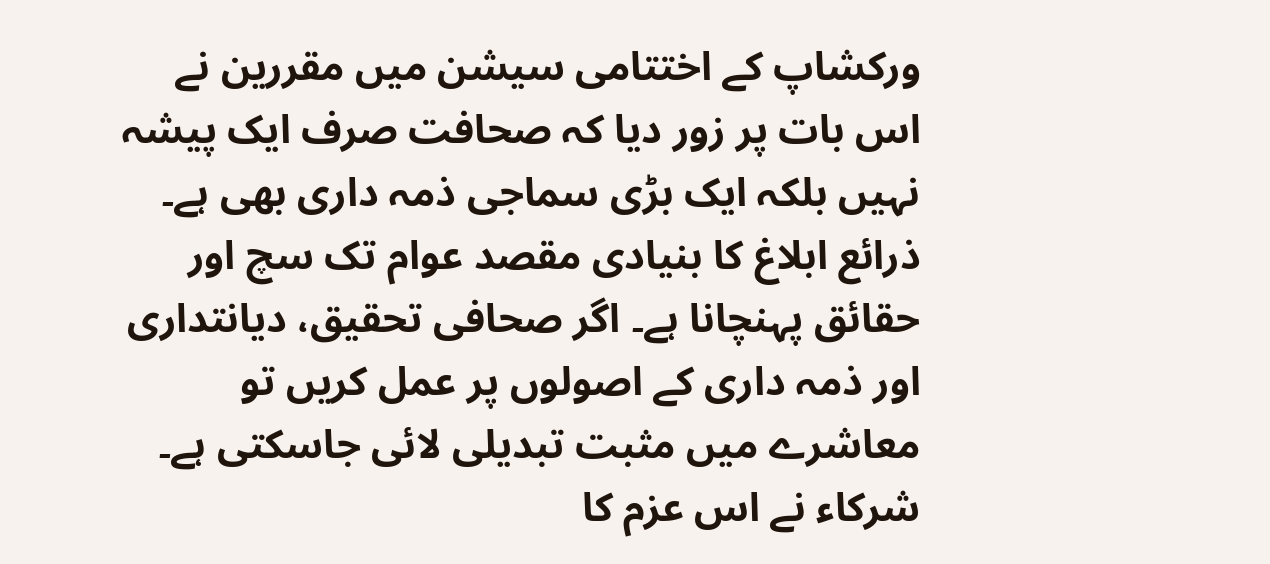ورکشاپ کے اختتامی سیشن میں مقررین نے اس بات پر زور دیا کہ صحافت صرف ایک پیشہ نہیں بلکہ ایک بڑی سماجی ذمہ داری بھی ہے۔ ذرائع ابلاغ کا بنیادی مقصد عوام تک سچ اور حقائق پہنچانا ہے۔ اگر صحافی تحقیق، دیانتداری اور ذمہ داری کے اصولوں پر عمل کریں تو معاشرے میں مثبت تبدیلی لائی جاسکتی ہے۔ شرکاء نے اس عزم کا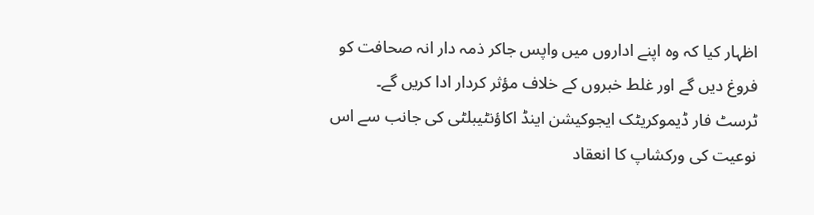اظہار کیا کہ وہ اپنے اداروں میں واپس جاکر ذمہ دار انہ صحافت کو فروغ دیں گے اور غلط خبروں کے خلاف مؤثر کردار ادا کریں گے۔
ٹرسٹ فار ڈیموکریٹک ایجوکیشن اینڈ اکاؤنٹیبلٹی کی جانب سے اس نوعیت کی ورکشاپ کا انعقاد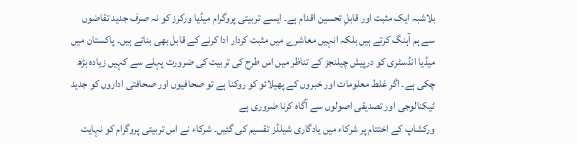بلاشبہ ایک مثبت اور قابلِ تحسین اقدام ہے۔ ایسے تربیتی پروگرام میڈیا ورکرز کو نہ صرف جدید تقاضوں سے ہم آہنگ کرتے ہیں بلکہ انہیں معاشرے میں مثبت کردار ادا کرنے کے قابل بھی بناتے ہیں۔ پاکستان میں میڈیا انڈسٹری کو درپیش چیلنجز کے تناظر میں اس طرح کی تربیت کی ضرورت پہلے سے کہیں زیادہ بڑھ چکی ہے۔ اگر غلط معلومات اور خبروں کے پھیلائو کو روکنا ہے تو صحافیوں اور صحافتی اداروں کو جدید ٹیکنالوجی اور تصدیقی اصولوں سے آگاہ کرنا ضروری ہے
ورکشاپ کے اختتام پر شرکاء میں یادگاری شیلڈز تقسیم کی گئیں۔ شرکاء نے اس تربیتی پروگرام کو نہایت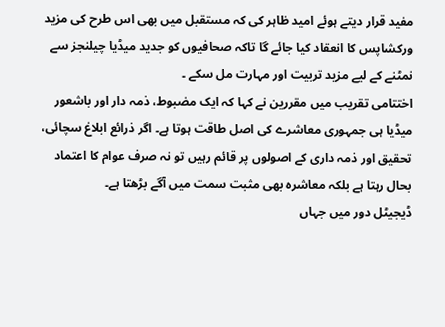مفید قرار دیتے ہوئے امید ظاہر کی کہ مستقبل میں بھی اس طرح کی مزید ورکشاپس کا انعقاد کیا جائے گا تاکہ صحافیوں کو جدید میڈیا چیلنجز سے نمٹنے کے لیے مزید تربیت اور مہارت مل سکے ۔
اختتامی تقریب میں مقررین نے کہا کہ ایک مضبوط، ذمہ دار اور باشعور میڈیا ہی جمہوری معاشرے کی اصل طاقت ہوتا ہے۔ اگر ذرائع ابلاغ سچائی، تحقیق اور ذمہ داری کے اصولوں پر قائم رہیں تو نہ صرف عوام کا اعتماد بحال رہتا ہے بلکہ معاشرہ بھی مثبت سمت میں آگے بڑھتا ہے۔
ڈیجیٹل دور میں جہاں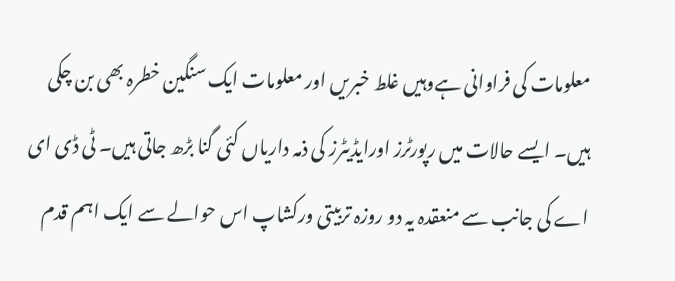معلومات کی فراوانی ہےوہیں غلط خبریں اور معلومات ایک سنگین خطرہ بھی بن چکی ہیں۔ ایسے حالات میں رپورٹرز اورایڈیٹرز کی ذمہ داریاں کئی گنا بڑھ جاتی ہیں۔ ٹی ڈی ای اے کی جانب سے منعقدہ یہ دو روزہ تربیتی ورکشاپ اس حوالے سے ایک اہم قدم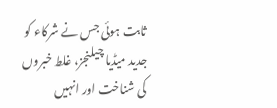ثابت ہوئی جس نے شرکاء کو جدید میڈیا چیلنجز، غلط خبروں کی شناخت اور انہیں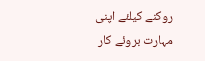روکنے کیلئے اپنی مہارت بروئے کار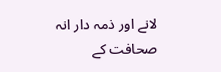لانے اور ذمہ دار انہ صحافت کے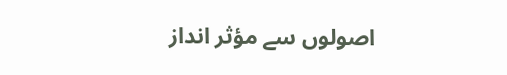اصولوں سے مؤثر انداز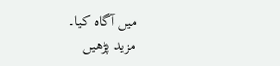میں آگاہ کیا۔
مزید پڑھیں